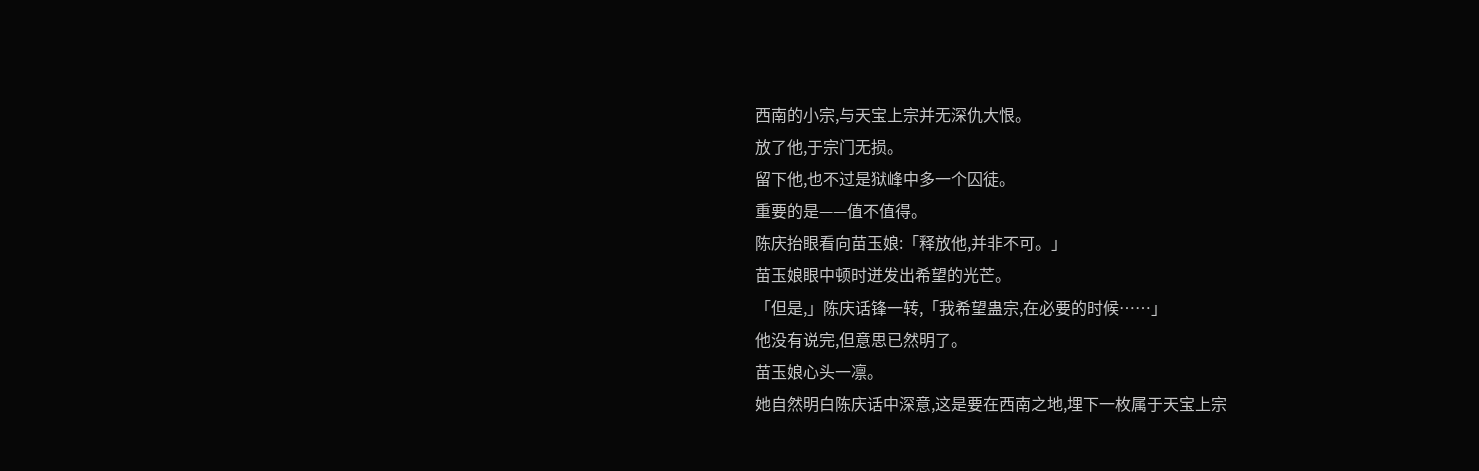西南的小宗,与天宝上宗并无深仇大恨。
放了他,于宗门无损。
留下他,也不过是狱峰中多一个囚徒。
重要的是——值不值得。
陈庆抬眼看向苗玉娘:「释放他,并非不可。」
苗玉娘眼中顿时迸发出希望的光芒。
「但是,」陈庆话锋一转,「我希望蛊宗,在必要的时候……」
他没有说完,但意思已然明了。
苗玉娘心头一凛。
她自然明白陈庆话中深意,这是要在西南之地,埋下一枚属于天宝上宗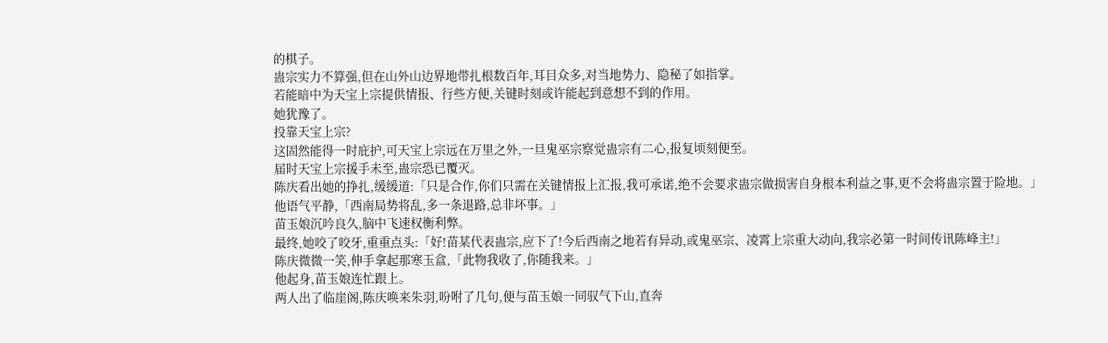的棋子。
蛊宗实力不算强,但在山外山边界地带扎根数百年,耳目众多,对当地势力、隐秘了如指掌。
若能暗中为天宝上宗提供情报、行些方便,关键时刻或许能起到意想不到的作用。
她犹豫了。
投靠天宝上宗?
这固然能得一时庇护,可天宝上宗远在万里之外,一旦鬼巫宗察觉蛊宗有二心,报复顷刻便至。
届时天宝上宗援手未至,蛊宗恐已覆灭。
陈庆看出她的挣扎,缓缓道:「只是合作,你们只需在关键情报上汇报,我可承诺,绝不会要求蛊宗做损害自身根本利益之事,更不会将蛊宗置于险地。」
他语气平静,「西南局势将乱,多一条退路,总非坏事。」
苗玉娘沉吟良久,脑中飞速权衡利弊。
最终,她咬了咬牙,重重点头:「好!苗某代表蛊宗,应下了!今后西南之地若有异动,或鬼巫宗、凌霄上宗重大动向,我宗必第一时间传讯陈峰主!」
陈庆微微一笑,伸手拿起那寒玉盒,「此物我收了,你随我来。」
他起身,苗玉娘连忙跟上。
两人出了临崖阁,陈庆唤来朱羽,吩咐了几句,便与苗玉娘一同驭气下山,直奔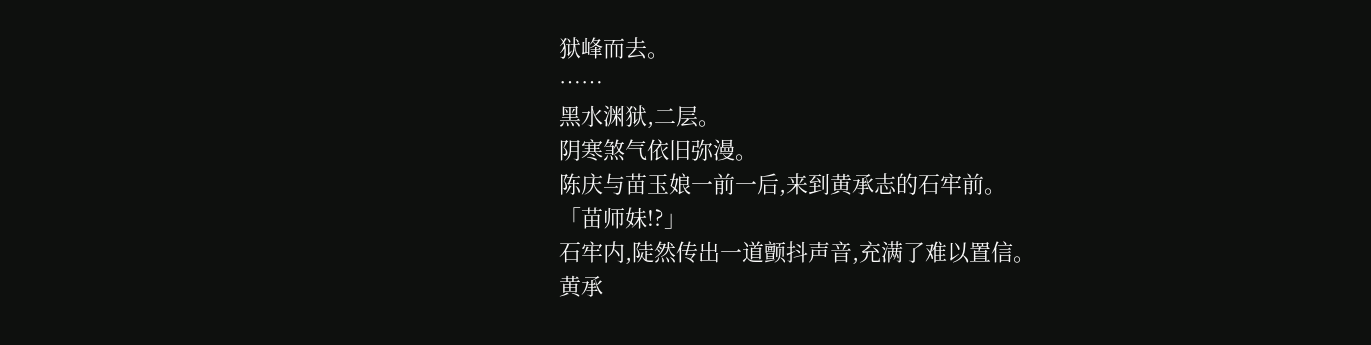狱峰而去。
……
黑水渊狱,二层。
阴寒煞气依旧弥漫。
陈庆与苗玉娘一前一后,来到黄承志的石牢前。
「苗师妹!?」
石牢内,陡然传出一道颤抖声音,充满了难以置信。
黄承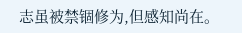志虽被禁锢修为,但感知尚在。